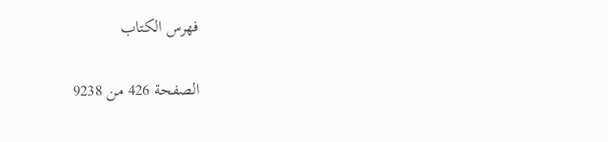فهرس الكتاب

الصفحة 426 من 9238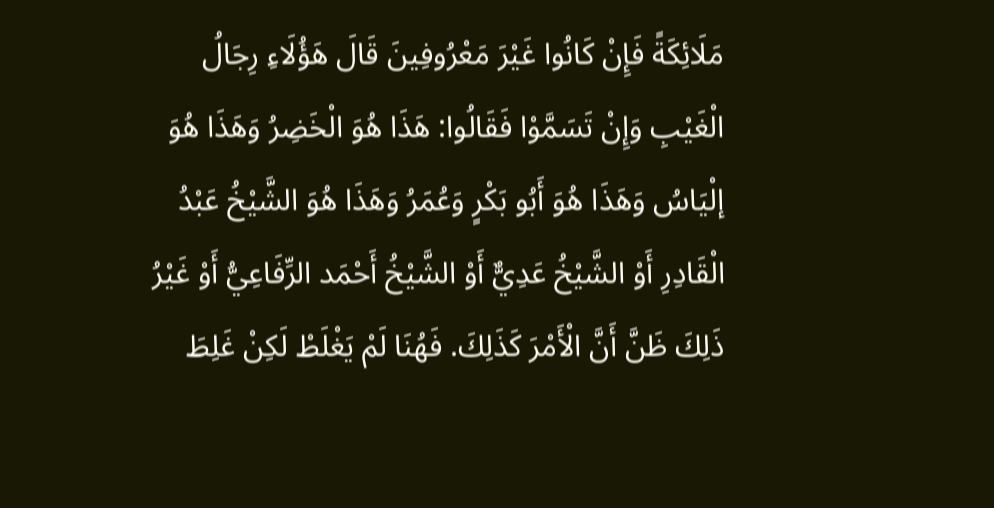مَلَائِكَةً فَإِنْ كَانُوا غَيْرَ مَعْرُوفِينَ قَالَ هَؤُلَاءِ رِجَالُ الْغَيْبِ وَإِنْ تَسَمَّوْا فَقَالُوا: هَذَا هُوَ الْخَضِرُ وَهَذَا هُوَ إلْيَاسُ وَهَذَا هُوَ أَبُو بَكْرٍ وَعُمَرُ وَهَذَا هُوَ الشَّيْخُ عَبْدُ الْقَادِرِ أَوْ الشَّيْخُ عَدِيٌّ أَوْ الشَّيْخُ أَحْمَد الرِّفَاعِيُّ أَوْ غَيْرُ ذَلِكَ ظَنَّ أَنَّ الْأَمْرَ كَذَلِكَ. فَهُنَا لَمْ يَغْلَطْ لَكِنْ غَلِطَ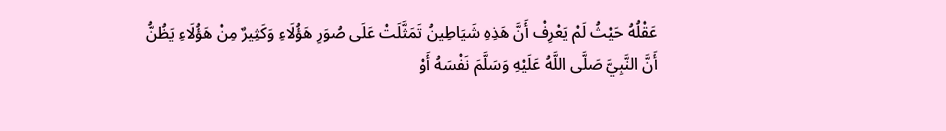عَقْلُهُ حَيْثُ لَمْ يَعْرِفْ أَنَّ هَذِهِ شَيَاطِينُ تَمَثَّلَتْ عَلَى صُوَرِ هَؤُلَاءِ وَكَثِيرٌ مِنْ هَؤُلَاءِ يَظُنُّ أَنَّ النَّبِيَّ صَلَّى اللَّهُ عَلَيْهِ وَسَلَّمَ نَفْسَهُ أَوْ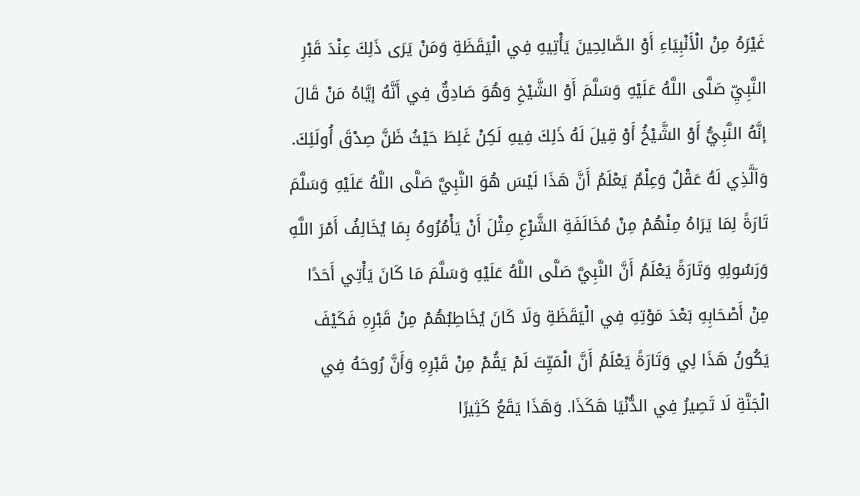غَيْرَهُ مِنْ الْأَنْبِيَاءِ أَوْ الصَّالِحِينَ يَأْتِيهِ فِي الْيَقَظَةِ وَمَنْ يَرَى ذَلِكَ عِنْدَ قَبْرِ النَّبِيِّ صَلَّى اللَّهُ عَلَيْهِ وَسَلَّمَ أَوْ الشَّيْخِ وَهُوَ صَادِقٌ فِي أَنَّهُ إيَّاهُ مَنْ قَالَ إنَّهُ النَّبِيُّ أَوْ الشَّيْخُ أَوْ قِيلَ لَهُ ذَلِكَ فِيهِ لَكِنْ غَلِطَ حَيْثُ ظَنَّ صِدْقَ أُولَئِكَ. وَاَلَّذِي لَهُ عَقْلٌ وَعِلْمٌ يَعْلَمُ أَنَّ هَذَا لَيْسَ هُوَ النَّبِيَّ صَلَّى اللَّهُ عَلَيْهِ وَسَلَّمَ تَارَةً لِمَا يَرَاهُ مِنْهُمْ مِنْ مُخَالَفَةِ الشَّرْعِ مِثْلَ أَنْ يَأْمُرُوهُ بِمَا يُخَالِفُ أَمْرَ اللَّهِ وَرَسُولِهِ وَتَارَةً يَعْلَمُ أَنَّ النَّبِيَّ صَلَّى اللَّهُ عَلَيْهِ وَسَلَّمَ مَا كَانَ يَأْتِي أَحَدًا مِنْ أَصْحَابِهِ بَعْدَ مَوْتِهِ فِي الْيَقَظَةِ وَلَا كَانَ يُخَاطِبُهُمْ مِنْ قَبْرِهِ فَكَيْفَ يَكُونُ هَذَا لِي وَتَارَةً يَعْلَمُ أَنَّ الْمَيِّتَ لَمْ يَقُمْ مِنْ قَبْرِهِ وَأَنَّ رُوحَهُ فِي الْجَنَّةِ لَا تَصِيرُ فِي الدُّنْيَا هَكَذَا. وَهَذَا يَقَعُ كَثِيرًا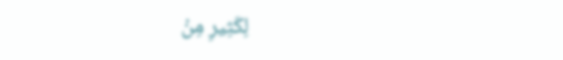لِكَثِيرِ مِنْ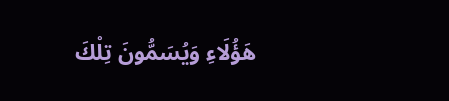هَؤُلَاءِ وَيُسَمُّونَ تِلْكَ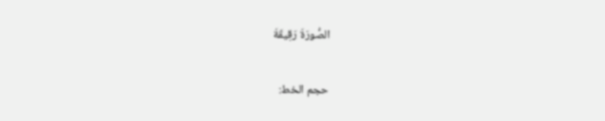الصُّورَةَ رَقِيقَةَ

حجم الخط: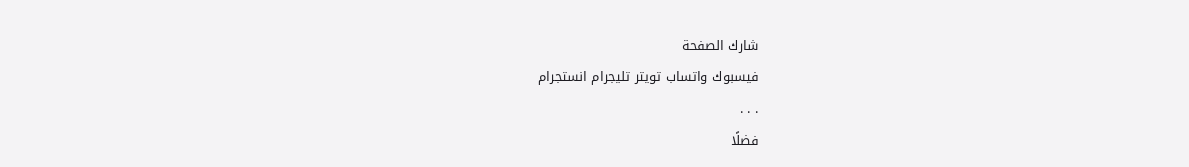شارك الصفحة
فيسبوك واتساب تويتر تليجرام انستجرام
. . .
فضلًا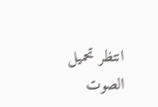انتظر تحميل الصوت